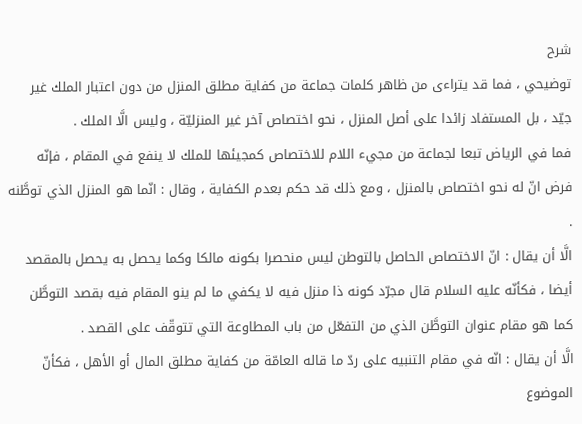شرح
توضيحي ، فما قد يتراءى من ظاهر كلمات جماعة من كفاية مطلق المنزل من دون اعتبار الملك غير جيّد ، بل المستفاد زائدا على أصل المنزل ، نحو اختصاص آخر غير المنزليّة ، وليس الَّا الملك .
فما في الرياض تبعا لجماعة من مجيء اللام للاختصاص كمجيئها للملك لا ينفع في المقام ، فإنّه فرض انّ له نحو اختصاص بالمنزل ، ومع ذلك قد حكم بعدم الكفاية ، وقال : انّما هو المنزل الذي توطَّنه .
الَّا أن يقال : انّ الاختصاص الحاصل بالتوطن ليس منحصرا بكونه مالكا وكما يحصل به يحصل بالمقصد أيضا ، فكأنّه عليه السلام قال مجرّد كونه ذا منزل فيه لا يكفي ما لم ينو المقام فيه بقصد التوطَّن كما هو مقام عنوان التوطَّن الذي من التفعّل من باب المطاوعة التي تتوقّف على القصد .
الَّا أن يقال : انّه في مقام التنبيه على ردّ ما قاله العامّة من كفاية مطلق المال أو الأهل ، فكأنّ الموضوع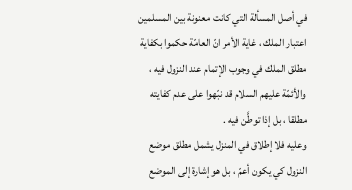في أصل المسألة التي كانت معنونة بين المسلمين اعتبار الملك ، غاية الأمر انّ العامّة حكموا بكفاية مطلق الملك في وجوب الإتمام عند النزول فيه ، والأئمّة عليهم السلام قد نبّهوا على عدم كفايته مطلقا ، بل إذا توطَّن فيه .
وعليه فلا إطلاق في المنزل يشمل مطلق موضع النزول كي يكون أعمّ ، بل هو إشارة إلى الموضع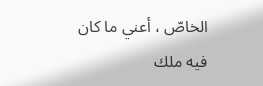الخاصّ ، أعني ما كان فيه ملك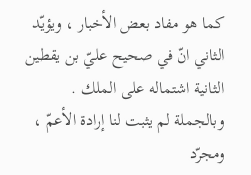كما هو مفاد بعض الأخبار ، ويؤيّد الثاني انّ في صحيح عليّ بن يقطين الثانية اشتماله على الملك .
وبالجملة لم يثبت لنا إرادة الأعمّ ، ومجرّد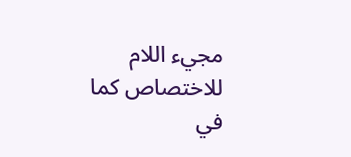مجيء اللام للاختصاص كما في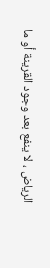الرياض ، لا ينفع بعد وجود القرينة أو ما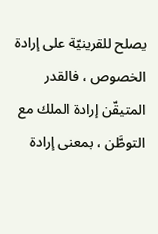يصلح للقرينيّة على إرادة الخصوص ، فالقدر المتيقّن إرادة الملك مع التوطَّن ، بمعنى إرادة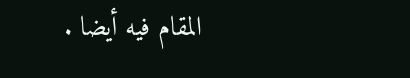المقام فيه أيضا .